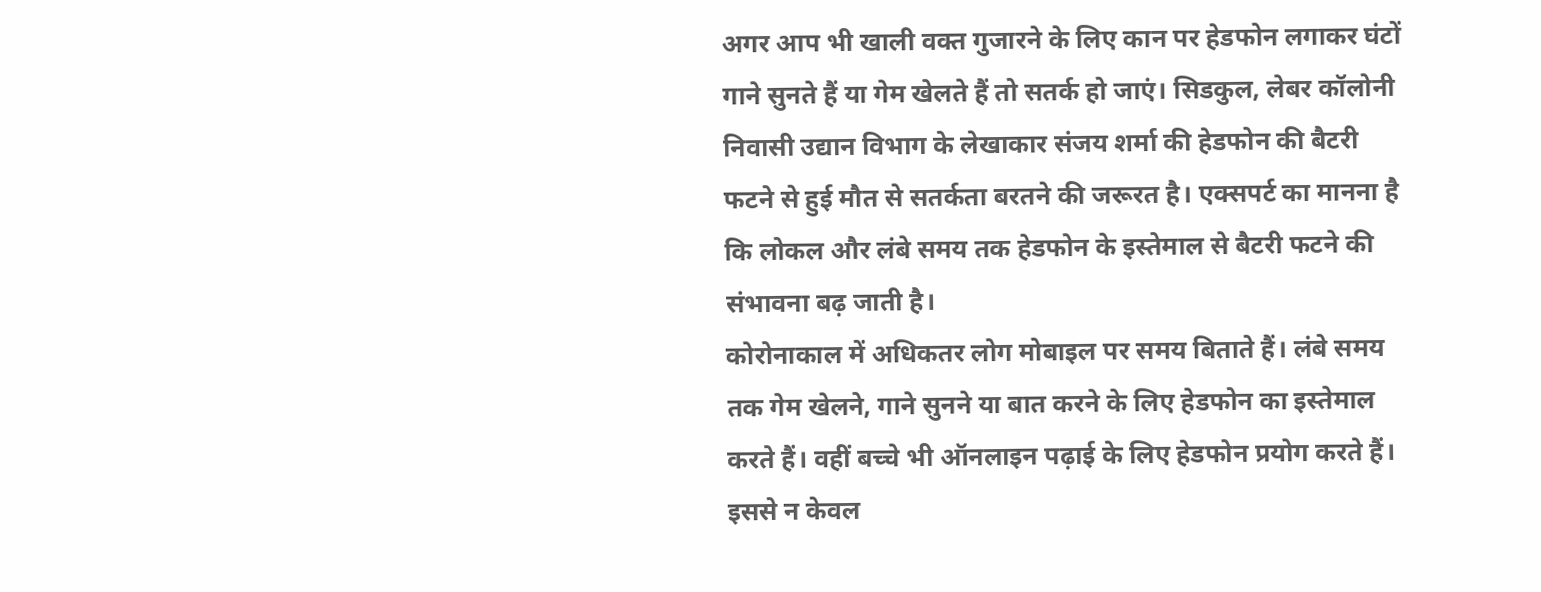अगर आप भी खाली वक्त गुजारने के लिए कान पर हेडफोन लगाकर घंटों गाने सुनते हैं या गेम खेलते हैं तो सतर्क हो जाएं। सिडकुल, लेबर कॉलोनी निवासी उद्यान विभाग के लेखाकार संजय शर्मा की हेडफोन की बैटरी फटने से हुई मौत से सतर्कता बरतने की जरूरत है। एक्सपर्ट का मानना है कि लोकल और लंबे समय तक हेडफोन के इस्तेमाल से बैटरी फटने की संभावना बढ़ जाती है।
कोरोनाकाल में अधिकतर लोग मोबाइल पर समय बिताते हैं। लंबे समय तक गेम खेलने, गाने सुनने या बात करने के लिए हेडफोन का इस्तेमाल करते हैं। वहीं बच्चे भी ऑनलाइन पढ़ाई के लिए हेडफोन प्रयोग करते हैं। इससे न केवल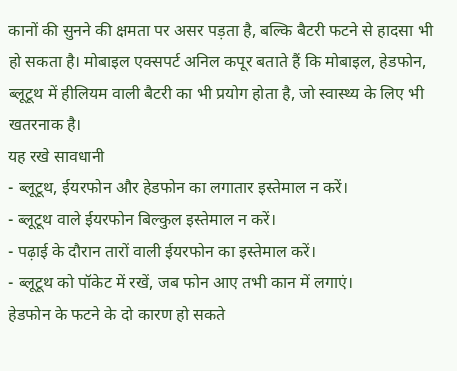कानों की सुनने की क्षमता पर असर पड़ता है, बल्कि बैटरी फटने से हादसा भी हो सकता है। मोबाइल एक्सपर्ट अनिल कपूर बताते हैं कि मोबाइल, हेडफोन, ब्लूटूथ में हीलियम वाली बैटरी का भी प्रयोग होता है, जो स्वास्थ्य के लिए भी खतरनाक है।
यह रखे सावधानी
- ब्लूटूथ, ईयरफोन और हेडफोन का लगातार इस्तेमाल न करें।
- ब्लूटूथ वाले ईयरफोन बिल्कुल इस्तेमाल न करें।
- पढ़ाई के दौरान तारों वाली ईयरफोन का इस्तेमाल करें।
- ब्लूटूथ को पॉकेट में रखें, जब फोन आए तभी कान में लगाएं।
हेडफोन के फटने के दो कारण हो सकते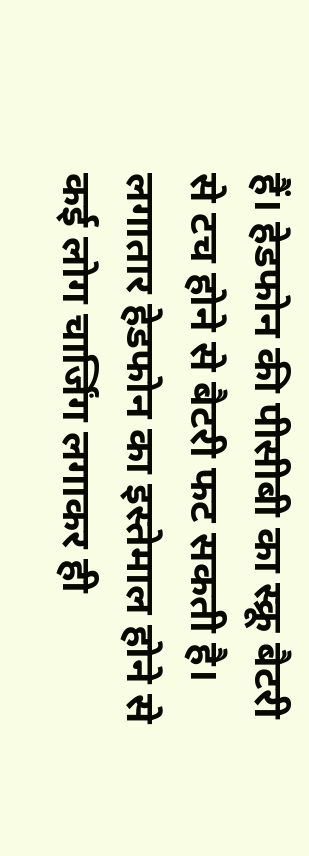हैं। हेडफोन की पीसीबी का स्क्रू बैटरी से टच होने से बैटरी फट सकती है। लगातार हेडफोन का इस्तेमाल होने से कई लोग चार्जिंग लगाकर ही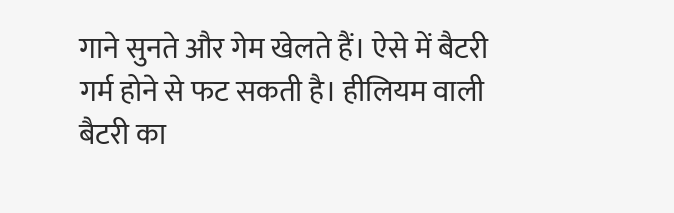गाने सुनते और गेम खेलते हैं। ऐसे में बैटरी गर्म होने से फट सकती है। हीलियम वाली बैटरी का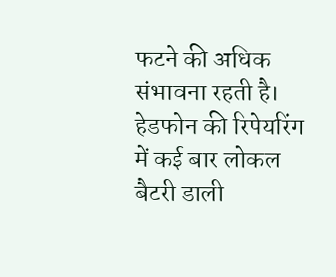फटने की अधिक संभावना रहती है। हेडफोन की रिपेयरिंग में कई बार लोकल बैटरी डाली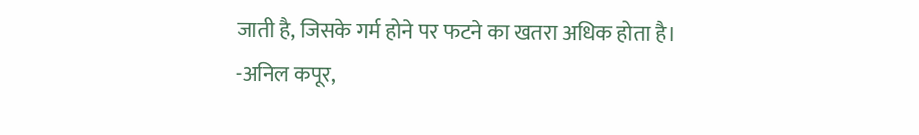जाती है, जिसके गर्म होने पर फटने का खतरा अधिक होता है।
-अनिल कपूर,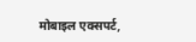मोबाइल एक्सपर्ट,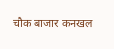चौक बाजार कनखल